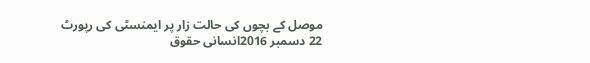موصل کے بچوں کی حالت زار پر ایمنسٹی کی رپورٹ
22 دسمبر 2016انسانی حقوق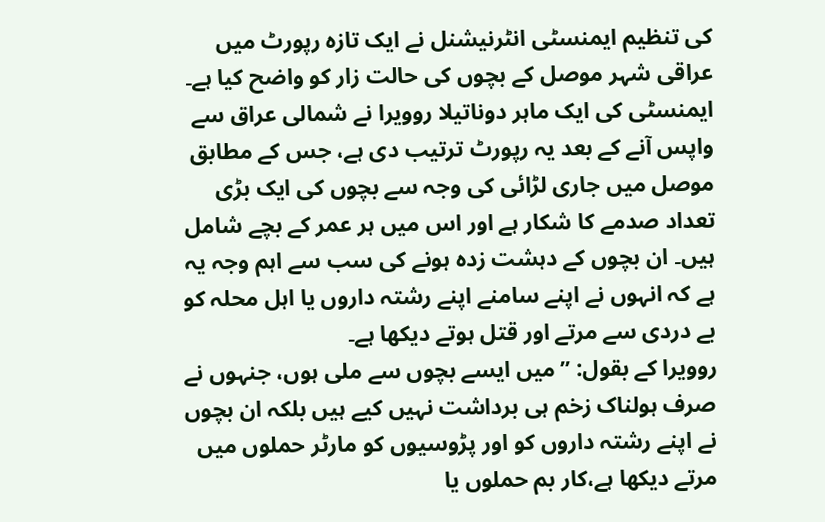کی تنظیم ایمنسٹی انٹرنیشنل نے ایک تازہ رپورٹ میں عراقی شہر موصل کے بچوں کی حالت زار کو واضح کیا ہے۔ ایمنسٹی کی ایک ماہر دوناتیلا روویرا نے شمالی عراق سے واپس آنے کے بعد یہ رپورٹ ترتیب دی ہے، جس کے مطابق موصل میں جاری لڑائی کی وجہ سے بچوں کی ایک بڑی تعداد صدمے کا شکار ہے اور اس میں ہر عمر کے بچے شامل ہیں۔ ان بچوں کے دہشت زدہ ہونے کی سب سے اہم وجہ یہ ہے کہ انہوں نے اپنے سامنے اپنے رشتہ داروں یا اہل محلہ کو بے دردی سے مرتے اور قتل ہوتے دیکھا ہے۔
روویرا کے بقول: ’’میں ایسے بچوں سے ملی ہوں، جنہوں نے صرف ہولناک زخم ہی برداشت نہیں کیے ہیں بلکہ ان بچوں نے اپنے رشتہ داروں کو اور پڑوسیوں کو مارٹر حملوں میں مرتے دیکھا ہے،کار بم حملوں یا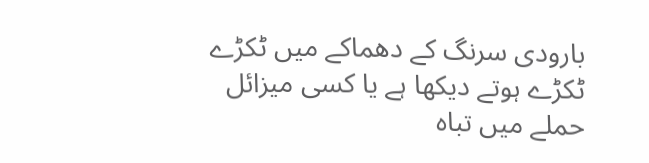بارودی سرنگ کے دھماکے میں ٹکڑے ٹکڑے ہوتے دیکھا ہے یا کسی میزائل حملے میں تباہ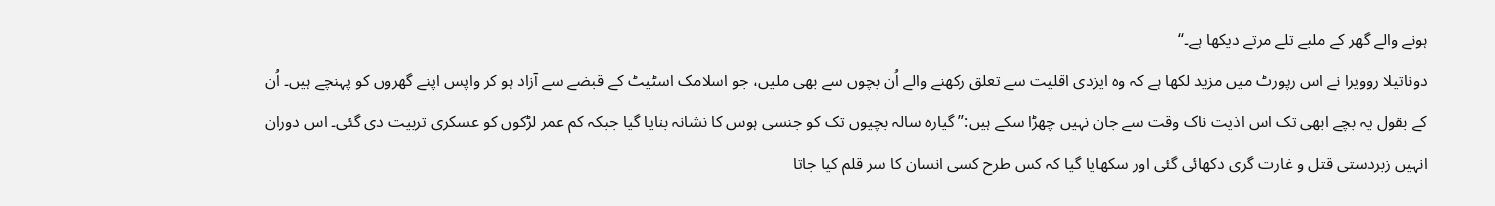ہونے والے گھر کے ملبے تلے مرتے دیکھا ہے۔‘‘
دوناتیلا روویرا نے اس رپورٹ میں مزید لکھا ہے کہ وہ ایزدی اقلیت سے تعلق رکھنے والے اُن بچوں سے بھی ملیں، جو اسلامک اسٹیٹ کے قبضے سے آزاد ہو کر واپس اپنے گھروں کو پہنچے ہیں۔ اُن کے بقول یہ بچے ابھی تک اس اذیت ناک وقت سے جان نہیں چھڑا سکے ہیں:’’ گیارہ سالہ بچیوں تک کو جنسی ہوس کا نشانہ بنایا گیا جبکہ کم عمر لڑکوں کو عسکری تربیت دی گئی۔ اس دوران انہیں زبردستی قتل و غارت گری دکھائی گئی اور سکھایا گیا کہ کس طرح کسی انسان کا سر قلم کیا جاتا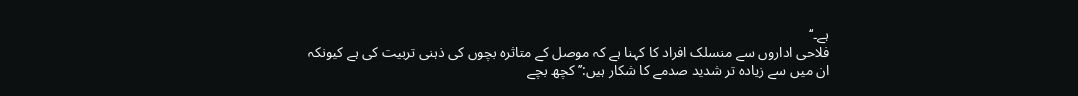ہے۔‘‘
فلاحی اداروں سے منسلک افراد کا کہنا ہے کہ موصل کے متاثرہ بچوں کی ذہنی تربیت کی ہے کیونکہ ان میں سے زیادہ تر شدید صدمے کا شکار ہیں:’’ کچھ بچے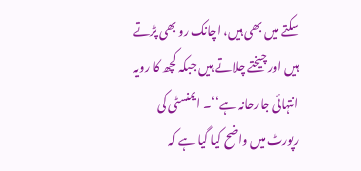سکتے میں بھی ہیں، اچانک رو بھی پڑتے ہیں اور چیختے چلاتے ہیں جبکہ کچھ کا رویہ انتہائی جارحانہ ہے‘‘۔ ایمنسٹی کی رپورٹ میں واضح کیا گیا ہے کہ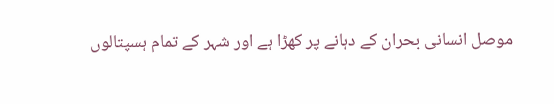موصل انسانی بحران کے دہانے پر کھڑا ہے اور شہر کے تمام ہسپتالوں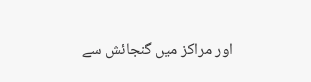اور مراکز میں گنجائش سے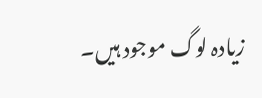زیادہ لوگ موجود ہیں۔